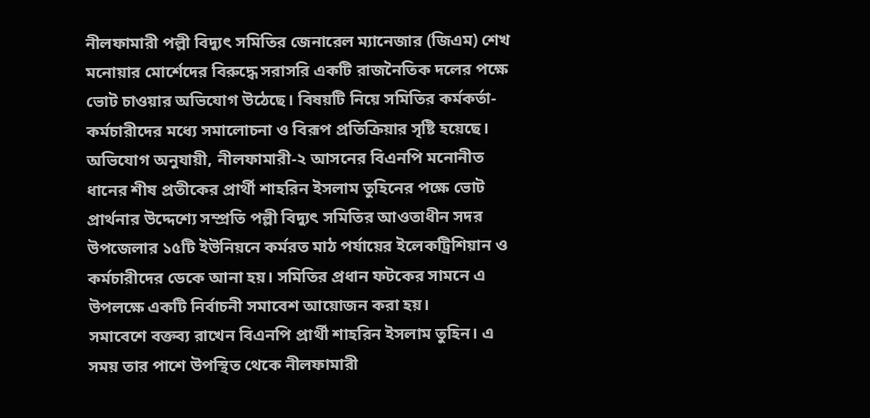নীলফামারী পল্লী বিদ্যুৎ সমিতির জেনারেল ম্যানেজার (জিএম) শেখ মনোয়ার মোর্শেদের বিরুদ্ধে সরাসরি একটি রাজনৈতিক দলের পক্ষে ভোট চাওয়ার অভিযোগ উঠেছে। বিষয়টি নিয়ে সমিতির কর্মকর্তা-কর্মচারীদের মধ্যে সমালোচনা ও বিরূপ প্রতিক্রিয়ার সৃষ্টি হয়েছে।
অভিযোগ অনুযায়ী, নীলফামারী-২ আসনের বিএনপি মনোনীত ধানের শীষ প্রতীকের প্রার্থী শাহরিন ইসলাম তুহিনের পক্ষে ভোট প্রার্থনার উদ্দেশ্যে সম্প্রতি পল্লী বিদ্যুৎ সমিতির আওতাধীন সদর উপজেলার ১৫টি ইউনিয়নে কর্মরত মাঠ পর্যায়ের ইলেকট্রিশিয়ান ও কর্মচারীদের ডেকে আনা হয়। সমিতির প্রধান ফটকের সামনে এ উপলক্ষে একটি নির্বাচনী সমাবেশ আয়োজন করা হয়।
সমাবেশে বক্তব্য রাখেন বিএনপি প্রার্থী শাহরিন ইসলাম তুহিন। এ সময় তার পাশে উপস্থিত থেকে নীলফামারী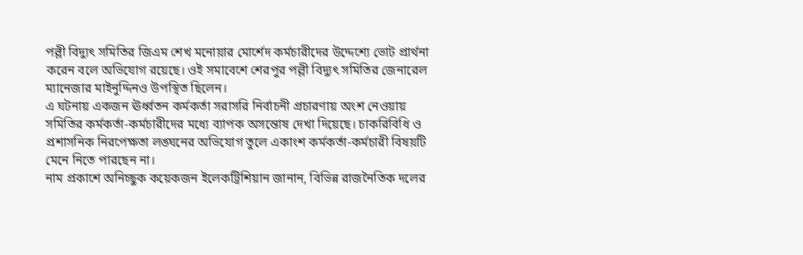পল্লী বিদ্যুৎ সমিতির জিএম শেখ মনোয়ার মোর্শেদ কর্মচারীদের উদ্দেশ্যে ভোট প্রার্থনা করেন বলে অভিযোগ রয়েছে। ওই সমাবেশে শেরপুর পল্লী বিদ্যুৎ সমিতির জেনারেল ম্যানেজার মাইনুদ্দিনও উপস্থিত ছিলেন।
এ ঘটনায় একজন ঊর্ধ্বতন কর্মকর্তা সরাসরি নির্বাচনী প্রচারণায় অংশ নেওয়ায় সমিতির কর্মকর্তা-কর্মচারীদের মধ্যে ব্যাপক অসন্তোষ দেখা দিয়েছে। চাকরিবিধি ও প্রশাসনিক নিরপেক্ষতা লঙ্ঘনের অভিযোগ তুলে একাংশ কর্মকর্তা-কর্মচারী বিষয়টি মেনে নিতে পারছেন না।
নাম প্রকাশে অনিচ্ছুক কয়েকজন ইলেকট্রিশিয়ান জানান, বিভিন্ন রাজনৈতিক দলের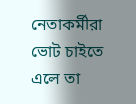নেতাকর্মীরা ভোট চাইতে এলে তা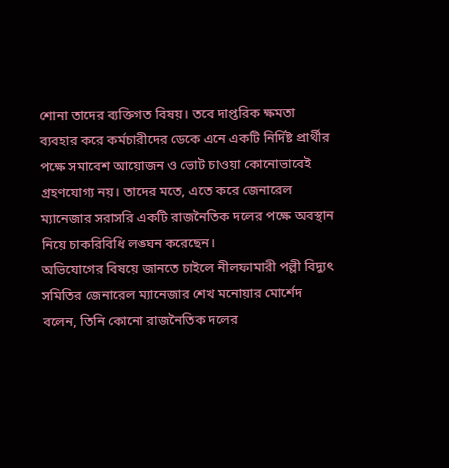শোনা তাদের ব্যক্তিগত বিষয়। তবে দাপ্তরিক ক্ষমতা ব্যবহার করে কর্মচারীদের ডেকে এনে একটি নির্দিষ্ট প্রার্থীর পক্ষে সমাবেশ আয়োজন ও ভোট চাওয়া কোনোভাবেই গ্রহণযোগ্য নয়। তাদের মতে, এতে করে জেনারেল ম্যানেজার সরাসরি একটি রাজনৈতিক দলের পক্ষে অবস্থান নিয়ে চাকরিবিধি লঙ্ঘন করেছেন।
অভিযোগের বিষয়ে জানতে চাইলে নীলফামারী পল্লী বিদ্যুৎ সমিতির জেনারেল ম্যানেজার শেখ মনোয়ার মোর্শেদ বলেন, তিনি কোনো রাজনৈতিক দলের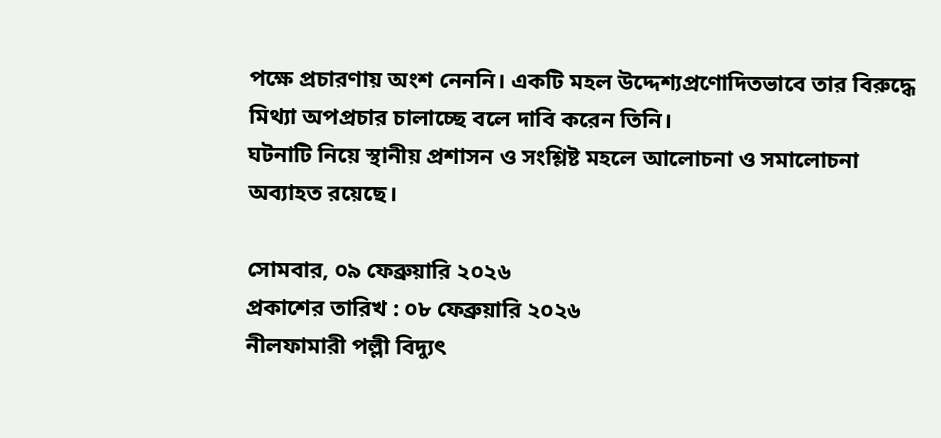পক্ষে প্রচারণায় অংশ নেননি। একটি মহল উদ্দেশ্যপ্রণোদিতভাবে তার বিরুদ্ধে মিথ্যা অপপ্রচার চালাচ্ছে বলে দাবি করেন তিনি।
ঘটনাটি নিয়ে স্থানীয় প্রশাসন ও সংশ্লিষ্ট মহলে আলোচনা ও সমালোচনা অব্যাহত রয়েছে।

সোমবার, ০৯ ফেব্রুয়ারি ২০২৬
প্রকাশের তারিখ : ০৮ ফেব্রুয়ারি ২০২৬
নীলফামারী পল্লী বিদ্যুৎ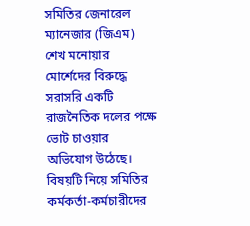সমিতির জেনারেল ম্যানেজার (জিএম) শেখ মনোয়ার মোর্শেদের বিরুদ্ধে সরাসরি একটি রাজনৈতিক দলের পক্ষে ভোট চাওয়ার অভিযোগ উঠেছে। বিষয়টি নিয়ে সমিতির কর্মকর্তা-কর্মচারীদের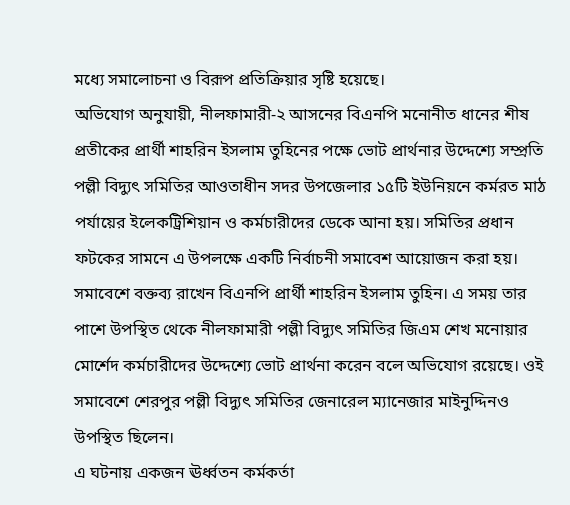মধ্যে সমালোচনা ও বিরূপ প্রতিক্রিয়ার সৃষ্টি হয়েছে।
অভিযোগ অনুযায়ী, নীলফামারী-২ আসনের বিএনপি মনোনীত ধানের শীষ প্রতীকের প্রার্থী শাহরিন ইসলাম তুহিনের পক্ষে ভোট প্রার্থনার উদ্দেশ্যে সম্প্রতি পল্লী বিদ্যুৎ সমিতির আওতাধীন সদর উপজেলার ১৫টি ইউনিয়নে কর্মরত মাঠ পর্যায়ের ইলেকট্রিশিয়ান ও কর্মচারীদের ডেকে আনা হয়। সমিতির প্রধান ফটকের সামনে এ উপলক্ষে একটি নির্বাচনী সমাবেশ আয়োজন করা হয়।
সমাবেশে বক্তব্য রাখেন বিএনপি প্রার্থী শাহরিন ইসলাম তুহিন। এ সময় তার পাশে উপস্থিত থেকে নীলফামারী পল্লী বিদ্যুৎ সমিতির জিএম শেখ মনোয়ার মোর্শেদ কর্মচারীদের উদ্দেশ্যে ভোট প্রার্থনা করেন বলে অভিযোগ রয়েছে। ওই সমাবেশে শেরপুর পল্লী বিদ্যুৎ সমিতির জেনারেল ম্যানেজার মাইনুদ্দিনও উপস্থিত ছিলেন।
এ ঘটনায় একজন ঊর্ধ্বতন কর্মকর্তা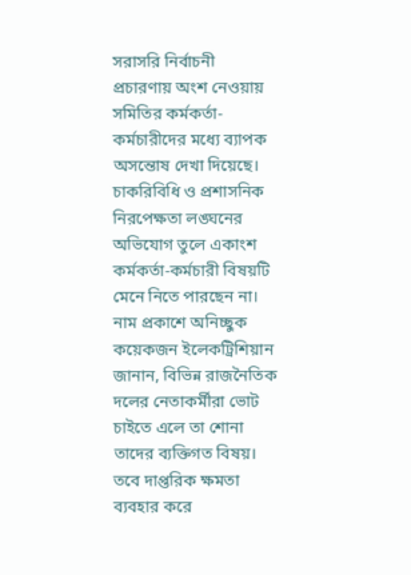সরাসরি নির্বাচনী প্রচারণায় অংশ নেওয়ায় সমিতির কর্মকর্তা-কর্মচারীদের মধ্যে ব্যাপক অসন্তোষ দেখা দিয়েছে। চাকরিবিধি ও প্রশাসনিক নিরপেক্ষতা লঙ্ঘনের অভিযোগ তুলে একাংশ কর্মকর্তা-কর্মচারী বিষয়টি মেনে নিতে পারছেন না।
নাম প্রকাশে অনিচ্ছুক কয়েকজন ইলেকট্রিশিয়ান জানান, বিভিন্ন রাজনৈতিক দলের নেতাকর্মীরা ভোট চাইতে এলে তা শোনা তাদের ব্যক্তিগত বিষয়। তবে দাপ্তরিক ক্ষমতা ব্যবহার করে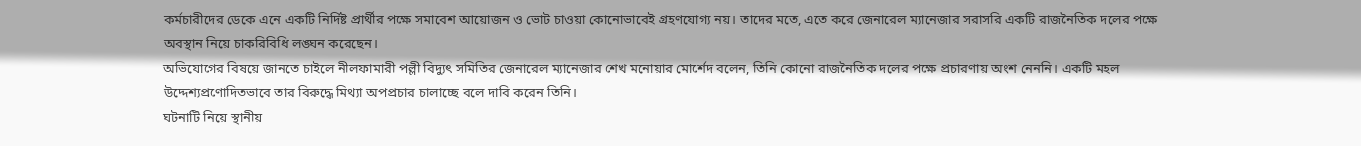কর্মচারীদের ডেকে এনে একটি নির্দিষ্ট প্রার্থীর পক্ষে সমাবেশ আয়োজন ও ভোট চাওয়া কোনোভাবেই গ্রহণযোগ্য নয়। তাদের মতে, এতে করে জেনারেল ম্যানেজার সরাসরি একটি রাজনৈতিক দলের পক্ষে অবস্থান নিয়ে চাকরিবিধি লঙ্ঘন করেছেন।
অভিযোগের বিষয়ে জানতে চাইলে নীলফামারী পল্লী বিদ্যুৎ সমিতির জেনারেল ম্যানেজার শেখ মনোয়ার মোর্শেদ বলেন, তিনি কোনো রাজনৈতিক দলের পক্ষে প্রচারণায় অংশ নেননি। একটি মহল উদ্দেশ্যপ্রণোদিতভাবে তার বিরুদ্ধে মিথ্যা অপপ্রচার চালাচ্ছে বলে দাবি করেন তিনি।
ঘটনাটি নিয়ে স্থানীয়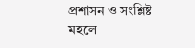প্রশাসন ও সংশ্লিষ্ট মহলে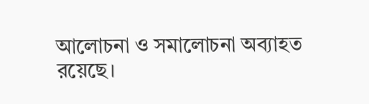আলোচনা ও সমালোচনা অব্যাহত রয়েছে।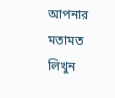আপনার মতামত লিখুন